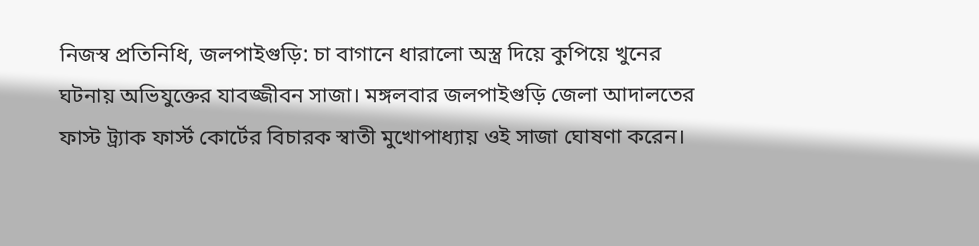নিজস্ব প্রতিনিধি, জলপাইগুড়ি: চা বাগানে ধারালো অস্ত্র দিয়ে কুপিয়ে খুনের ঘটনায় অভিযুক্তের যাবজ্জীবন সাজা। মঙ্গলবার জলপাইগুড়ি জেলা আদালতের ফাস্ট ট্র্যাক ফার্স্ট কোর্টের বিচারক স্বাতী মুখোপাধ্যায় ওই সাজা ঘোষণা করেন।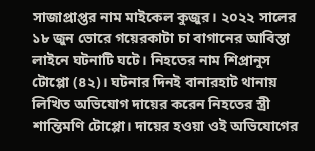সাজাপ্রাপ্তর নাম মাইকেল কুজুর। ২০২২ সালের ১৮ জুন ভোরে গয়েরকাটা চা বাগানের আবিস্তা লাইনে ঘটনাটি ঘটে। নিহতের নাম শিপ্রানুস টোপ্পো (৪২)। ঘটনার দিনই বানারহাট থানায় লিখিত অভিযোগ দায়ের করেন নিহতের স্ত্রী শান্তিমণি টোপ্পো। দায়ের হওয়া ওই অভিযোগের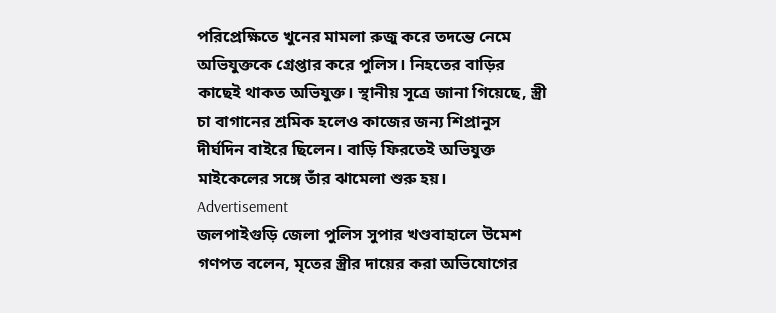পরিপ্রেক্ষিতে খুনের মামলা রুজু করে তদন্তে নেমে অভিযুক্তকে গ্রেপ্তার করে পুলিস। নিহতের বাড়ির কাছেই থাকত অভিযুক্ত। স্থানীয় সূত্রে জানা গিয়েছে, স্ত্রী চা বাগানের শ্রমিক হলেও কাজের জন্য শিপ্রানুস দীর্ঘদিন বাইরে ছিলেন। বাড়ি ফিরতেই অভিযুক্ত মাইকেলের সঙ্গে তাঁর ঝামেলা শুরু হয়।
Advertisement
জলপাইগুড়ি জেলা পুলিস সুপার খণ্ডবাহালে উমেশ গণপত বলেন, মৃতের স্ত্রীর দায়ের করা অভিযোগের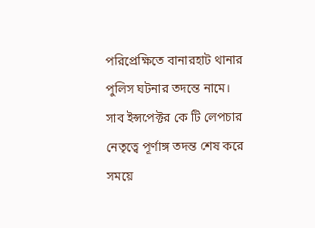পরিপ্রেক্ষিতে বানারহাট থানার পুলিস ঘটনার তদন্তে নামে। সাব ইন্সপেক্টর কে টি লেপচার নেতৃত্বে পূর্ণাঙ্গ তদন্ত শেষ করে সময়ে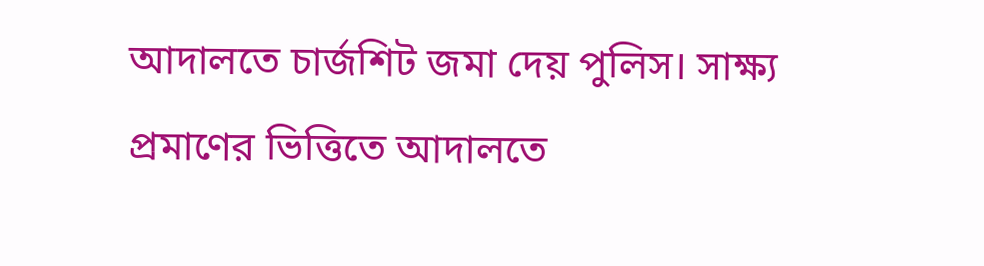আদালতে চার্জশিট জমা দেয় পুলিস। সাক্ষ্য প্রমাণের ভিত্তিতে আদালতে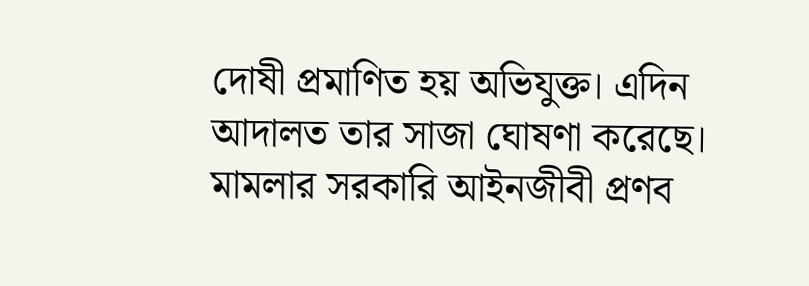দোষী প্রমাণিত হয় অভিযুক্ত। এদিন আদালত তার সাজা ঘোষণা করেছে।
মামলার সরকারি আইনজীবী প্রণব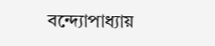বন্দ্যোপাধ্যায়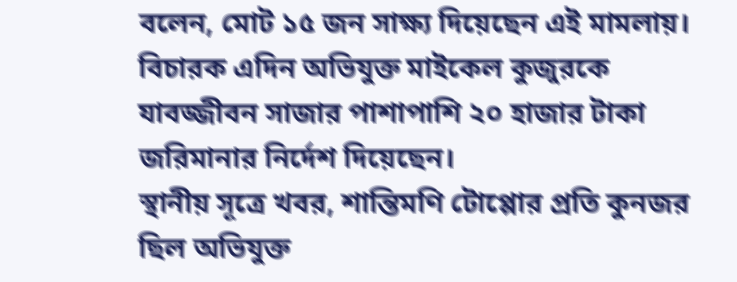বলেন, মোট ১৫ জন সাক্ষ্য দিয়েছেন এই মামলায়। বিচারক এদিন অভিযুক্ত মাইকেল কুজুরকে যাবজ্জীবন সাজার পাশাপাশি ২০ হাজার টাকা জরিমানার নির্দেশ দিয়েছেন।
স্থানীয় সূত্রে খবর, শান্তিমণি টোপ্পোর প্রতি কুনজর ছিল অভিযুক্ত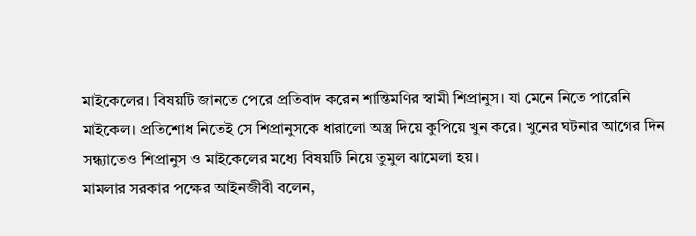মাইকেলের। বিষয়টি জানতে পেরে প্রতিবাদ করেন শান্তিমণির স্বামী শিপ্রানুস। যা মেনে নিতে পারেনি মাইকেল। প্রতিশোধ নিতেই সে শিপ্রানুসকে ধারালো অস্ত্র দিয়ে কুপিয়ে খুন করে। খুনের ঘটনার আগের দিন সন্ধ্যাতেও শিপ্রানুস ও মাইকেলের মধ্যে বিষয়টি নিয়ে তুমুল ঝামেলা হয়।
মামলার সরকার পক্ষের আইনজীবী বলেন,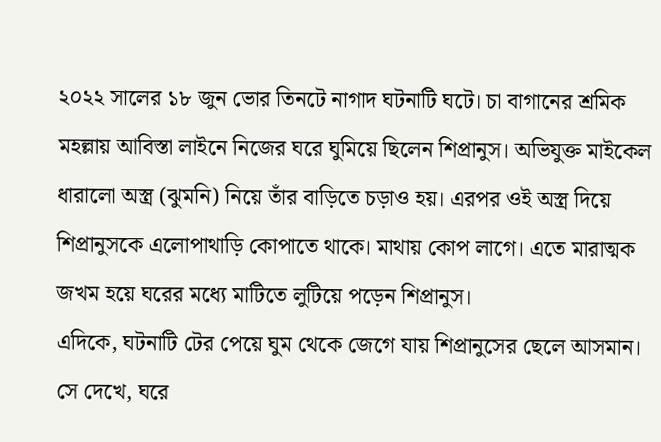২০২২ সালের ১৮ জুন ভোর তিনটে নাগাদ ঘটনাটি ঘটে। চা বাগানের শ্রমিক মহল্লায় আবিস্তা লাইনে নিজের ঘরে ঘুমিয়ে ছিলেন শিপ্রানুস। অভিযুক্ত মাইকেল ধারালো অস্ত্র (ঝুমনি) নিয়ে তাঁর বাড়িতে চড়াও হয়। এরপর ওই অস্ত্র দিয়ে শিপ্রানুসকে এলোপাথাড়ি কোপাতে থাকে। মাথায় কোপ লাগে। এতে মারাত্মক জখম হয়ে ঘরের মধ্যে মাটিতে লুটিয়ে পড়েন শিপ্রানুস।
এদিকে, ঘটনাটি টের পেয়ে ঘুম থেকে জেগে যায় শিপ্রানুসের ছেলে আসমান। সে দেখে, ঘরে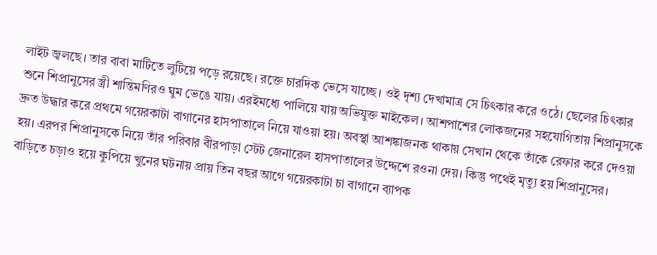লাইট জ্বলছে। তার বাবা মাটিতে লুটিয়ে পড়ে রয়েছে। রক্তে চারদিক ভেসে যাচ্ছে। ওই দৃশ্য দেখামাত্র সে চিৎকার করে ওঠে। ছেলের চিৎকার শুনে শিপ্রানুসের স্ত্রী শান্তিমণিরও ঘুম ভেঙে যায়। এরইমধ্যে পালিয়ে যায় অভিযুক্ত মাইকেল। আশপাশের লোকজনের সহযোগিতায় শিপ্রানুসকে দ্রুত উদ্ধার করে প্রথমে গয়েরকাটা বাগানের হাসপাতালে নিয়ে যাওয়া হয়। অবস্থা আশঙ্কাজনক থাকায় সেখান থেকে তাঁকে রেফার করে দেওয়া হয়। এরপর শিপ্রানুসকে নিয়ে তাঁর পরিবার বীরপাড়া স্টেট জেনারেল হাসপাতালের উদ্দেশে রওনা দেয়। কিন্তু পথেই মৃত্যু হয় শিপ্রানুসের।
বাড়িতে চড়াও হয়ে কুপিয়ে খুনের ঘটনায় প্রায় তিন বছর আগে গয়েরকাটা চা বাগানে ব্যাপক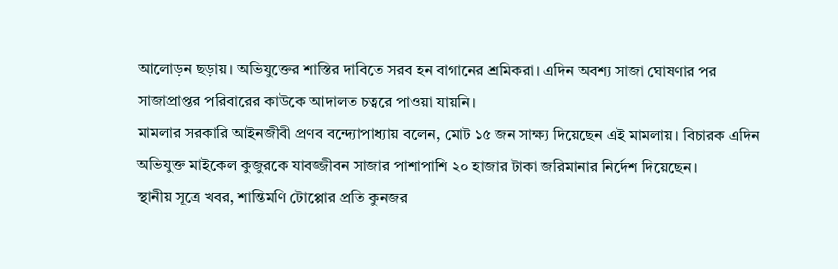আলোড়ন ছড়ায়। অভিযুক্তের শাস্তির দাবিতে সরব হন বাগানের শ্রমিকরা। এদিন অবশ্য সাজা ঘোষণার পর সাজাপ্রাপ্তর পরিবারের কাউকে আদালত চত্বরে পাওয়া যায়নি।
মামলার সরকারি আইনজীবী প্রণব বন্দ্যোপাধ্যায় বলেন, মোট ১৫ জন সাক্ষ্য দিয়েছেন এই মামলায়। বিচারক এদিন অভিযুক্ত মাইকেল কুজুরকে যাবজ্জীবন সাজার পাশাপাশি ২০ হাজার টাকা জরিমানার নির্দেশ দিয়েছেন।
স্থানীয় সূত্রে খবর, শান্তিমণি টোপ্পোর প্রতি কুনজর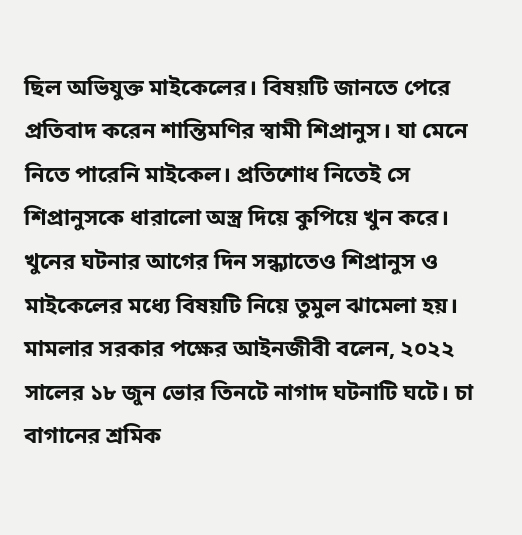ছিল অভিযুক্ত মাইকেলের। বিষয়টি জানতে পেরে প্রতিবাদ করেন শান্তিমণির স্বামী শিপ্রানুস। যা মেনে নিতে পারেনি মাইকেল। প্রতিশোধ নিতেই সে শিপ্রানুসকে ধারালো অস্ত্র দিয়ে কুপিয়ে খুন করে। খুনের ঘটনার আগের দিন সন্ধ্যাতেও শিপ্রানুস ও মাইকেলের মধ্যে বিষয়টি নিয়ে তুমুল ঝামেলা হয়।
মামলার সরকার পক্ষের আইনজীবী বলেন, ২০২২ সালের ১৮ জুন ভোর তিনটে নাগাদ ঘটনাটি ঘটে। চা বাগানের শ্রমিক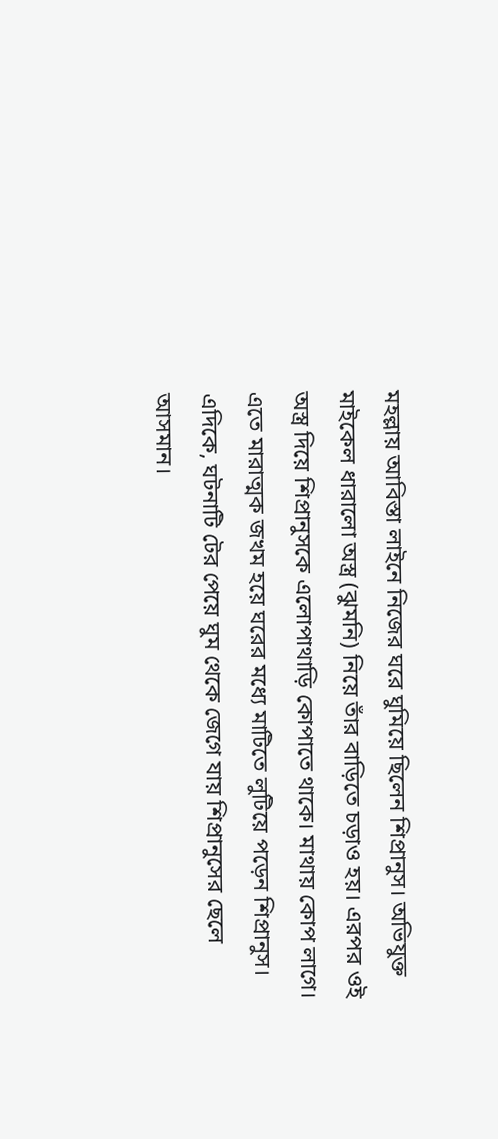মহল্লায় আবিস্তা লাইনে নিজের ঘরে ঘুমিয়ে ছিলেন শিপ্রানুস। অভিযুক্ত মাইকেল ধারালো অস্ত্র (ঝুমনি) নিয়ে তাঁর বাড়িতে চড়াও হয়। এরপর ওই অস্ত্র দিয়ে শিপ্রানুসকে এলোপাথাড়ি কোপাতে থাকে। মাথায় কোপ লাগে। এতে মারাত্মক জখম হয়ে ঘরের মধ্যে মাটিতে লুটিয়ে পড়েন শিপ্রানুস।
এদিকে, ঘটনাটি টের পেয়ে ঘুম থেকে জেগে যায় শিপ্রানুসের ছেলে আসমান।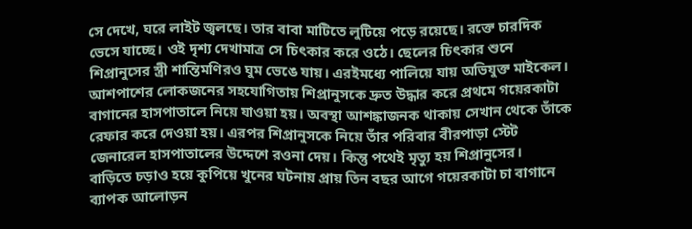সে দেখে, ঘরে লাইট জ্বলছে। তার বাবা মাটিতে লুটিয়ে পড়ে রয়েছে। রক্তে চারদিক ভেসে যাচ্ছে। ওই দৃশ্য দেখামাত্র সে চিৎকার করে ওঠে। ছেলের চিৎকার শুনে শিপ্রানুসের স্ত্রী শান্তিমণিরও ঘুম ভেঙে যায়। এরইমধ্যে পালিয়ে যায় অভিযুক্ত মাইকেল। আশপাশের লোকজনের সহযোগিতায় শিপ্রানুসকে দ্রুত উদ্ধার করে প্রথমে গয়েরকাটা বাগানের হাসপাতালে নিয়ে যাওয়া হয়। অবস্থা আশঙ্কাজনক থাকায় সেখান থেকে তাঁকে রেফার করে দেওয়া হয়। এরপর শিপ্রানুসকে নিয়ে তাঁর পরিবার বীরপাড়া স্টেট জেনারেল হাসপাতালের উদ্দেশে রওনা দেয়। কিন্তু পথেই মৃত্যু হয় শিপ্রানুসের।
বাড়িতে চড়াও হয়ে কুপিয়ে খুনের ঘটনায় প্রায় তিন বছর আগে গয়েরকাটা চা বাগানে ব্যাপক আলোড়ন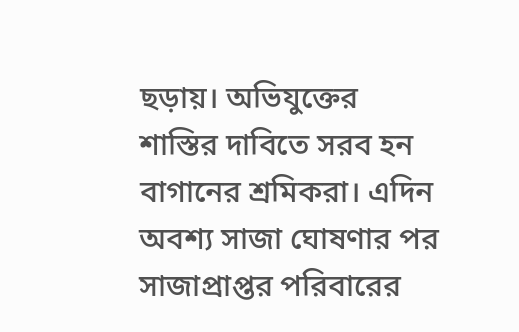ছড়ায়। অভিযুক্তের শাস্তির দাবিতে সরব হন বাগানের শ্রমিকরা। এদিন অবশ্য সাজা ঘোষণার পর সাজাপ্রাপ্তর পরিবারের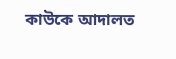কাউকে আদালত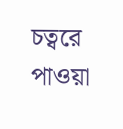চত্বরে পাওয়া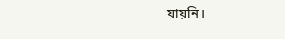যায়নি।